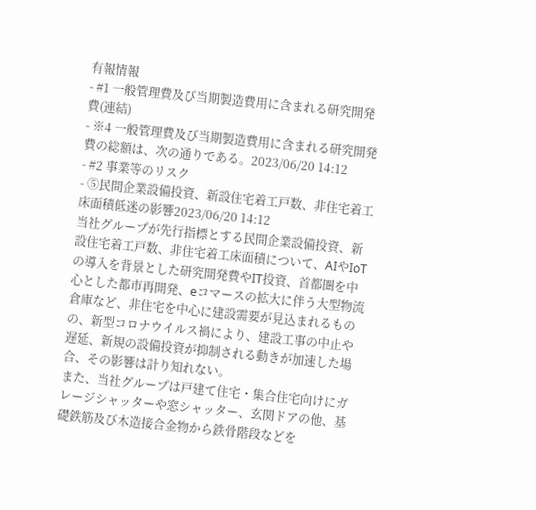有報情報
- #1 一般管理費及び当期製造費用に含まれる研究開発費(連結)
- ※4 一般管理費及び当期製造費用に含まれる研究開発費の総額は、次の通りである。2023/06/20 14:12
- #2 事業等のリスク
- ⑤民間企業設備投資、新設住宅着工戸数、非住宅着工床面積低迷の影響2023/06/20 14:12
当社グループが先行指標とする民間企業設備投資、新設住宅着工戸数、非住宅着工床面積について、AIやIoTの導入を背景とした研究開発費やIT投資、首都圏を中心とした都市再開発、eコマースの拡大に伴う大型物流倉庫など、非住宅を中心に建設需要が見込まれるものの、新型コロナウイルス禍により、建設工事の中止や遅延、新規の設備投資が抑制される動きが加速した場合、その影響は計り知れない。
また、当社グループは戸建て住宅・集合住宅向けにガレージシャッターや窓シャッター、玄関ドアの他、基礎鉄筋及び木造接合金物から鉄骨階段などを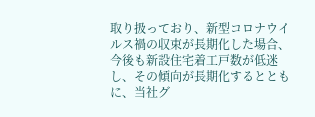取り扱っており、新型コロナウイルス禍の収束が長期化した場合、今後も新設住宅着工戸数が低迷し、その傾向が長期化するとともに、当社グ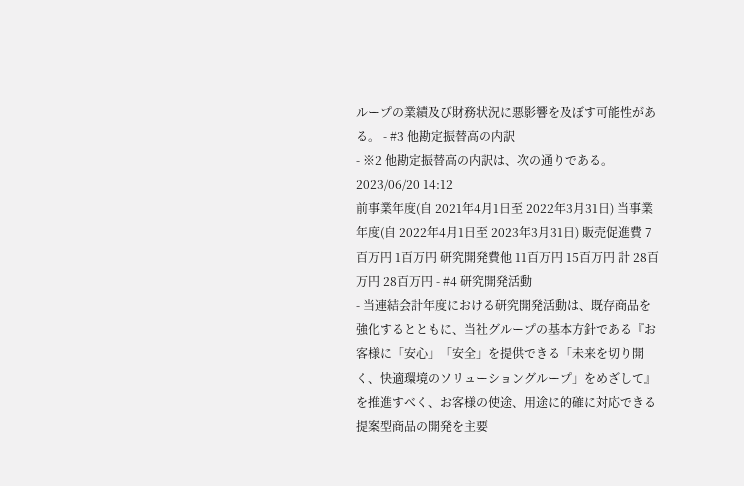ループの業績及び財務状況に悪影響を及ぼす可能性がある。 - #3 他勘定振替高の内訳
- ※2 他勘定振替高の内訳は、次の通りである。2023/06/20 14:12
前事業年度(自 2021年4月1日至 2022年3月31日) 当事業年度(自 2022年4月1日至 2023年3月31日) 販売促進費 7百万円 1百万円 研究開発費他 11百万円 15百万円 計 28百万円 28百万円 - #4 研究開発活動
- 当連結会計年度における研究開発活動は、既存商品を強化するとともに、当社グループの基本方針である『お客様に「安心」「安全」を提供できる「未来を切り開く、快適環境のソリューショングループ」をめざして』を推進すべく、お客様の使途、用途に的確に対応できる提案型商品の開発を主要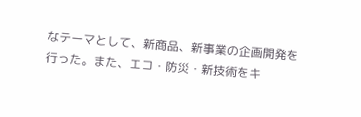なテーマとして、新商品、新事業の企画開発を行った。また、エコ・防災・新技術をキ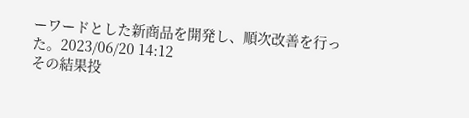ーワードとした新商品を開発し、順次改善を行った。2023/06/20 14:12
その結果投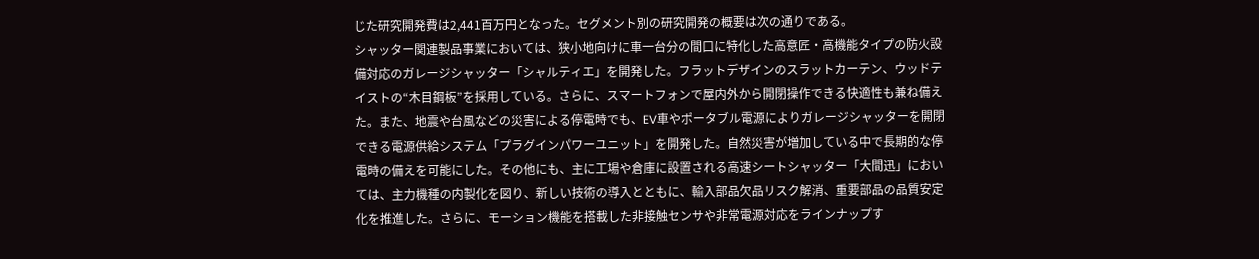じた研究開発費は2,441百万円となった。セグメント別の研究開発の概要は次の通りである。
シャッター関連製品事業においては、狭小地向けに車一台分の間口に特化した高意匠・高機能タイプの防火設備対応のガレージシャッター「シャルティエ」を開発した。フラットデザインのスラットカーテン、ウッドテイストの“木目鋼板”を採用している。さらに、スマートフォンで屋内外から開閉操作できる快適性も兼ね備えた。また、地震や台風などの災害による停電時でも、EV車やポータブル電源によりガレージシャッターを開閉できる電源供給システム「プラグインパワーユニット」を開発した。自然災害が増加している中で長期的な停電時の備えを可能にした。その他にも、主に工場や倉庫に設置される高速シートシャッター「大間迅」においては、主力機種の内製化を図り、新しい技術の導入とともに、輸入部品欠品リスク解消、重要部品の品質安定化を推進した。さらに、モーション機能を搭載した非接触センサや非常電源対応をラインナップす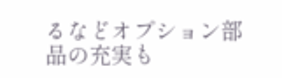るなどオプション部品の充実も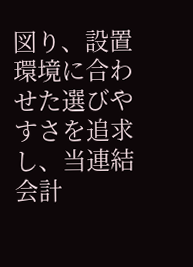図り、設置環境に合わせた選びやすさを追求し、当連結会計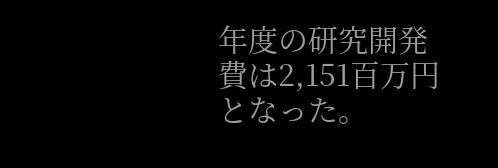年度の研究開発費は2,151百万円となった。